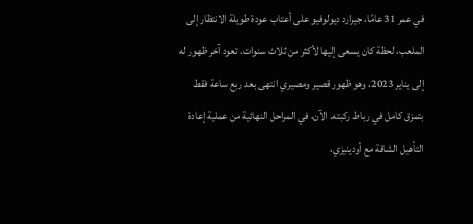في عمر 31 عامًا، جيرارد ديولوفيو على أعتاب عودة طويلة الانتظار إلى الملعب، لحظة كان يسعى إليها لأكثر من ثلاث سنوات. تعود آخر ظهور له إلى يناير 2023، وهو ظهور قصير ومصيري انتهى بعد ربع ساعة فقط بتمزق كامل في رباط ركبته. الآن، في المراحل النهائية من عملية إعادة التأهيل الشاقة مع أودينيزي،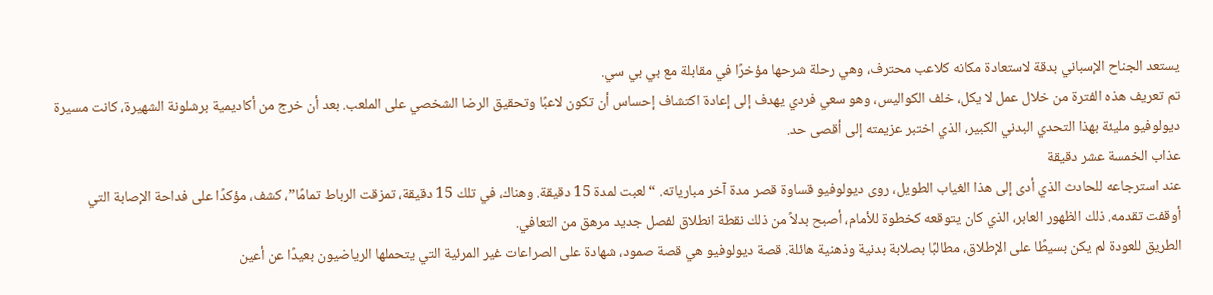يستعد الجناح الإسباني بدقة لاستعادة مكانه كلاعب محترف، وهي رحلة شرحها مؤخرًا في مقابلة مع بي بي سي.
تم تعريف هذه الفترة من خلال عمل لا يكل، خلف الكواليس، وهو سعي فردي يهدف إلى إعادة اكتشاف إحساس أن تكون لاعبًا وتحقيق الرضا الشخصي على الملعب. بعد أن خرج من أكاديمية برشلونة الشهيرة، كانت مسيرة ديولوفيو مليئة بهذا التحدي البدني الكبير، الذي اختبر عزيمته إلى أقصى حد.
عذاب الخمسة عشر دقيقة
عند استرجاعه للحادث الذي أدى إلى هذا الغياب الطويل، روى ديولوفيو قساوة قصر مدة آخر مبارياته. “لعبت لمدة 15 دقيقة. وهناك، في تلك 15 دقيقة، تمزقت الرباط تمامًا”، كشف، مؤكدًا على فداحة الإصابة التي أوقفت تقدمه. ذلك الظهور العابر، الذي كان يتوقعه كخطوة للأمام، أصبح بدلاً من ذلك نقطة انطلاق لفصل جديد مرهق من التعافي.
الطريق للعودة لم يكن بسيطًا على الإطلاق، مطالبًا بصلابة بدنية وذهنية هائلة. قصة ديولوفيو هي قصة صمود، شهادة على الصراعات غير المرئية التي يتحملها الرياضيون بعيدًا عن أعين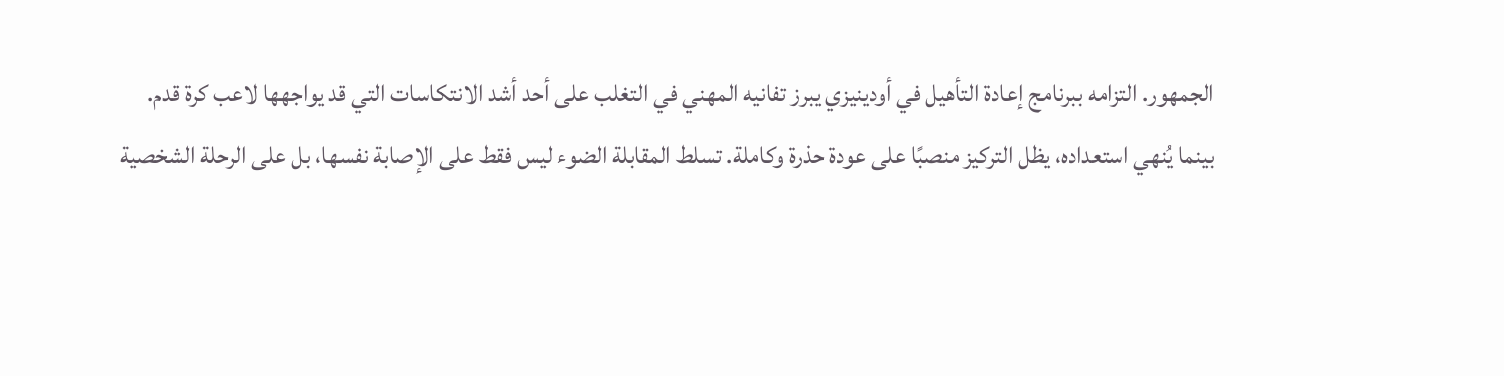الجمهور. التزامه ببرنامج إعادة التأهيل في أودينيزي يبرز تفانيه المهني في التغلب على أحد أشد الانتكاسات التي قد يواجهها لاعب كرة قدم.
بينما يُنهي استعداده، يظل التركيز منصبًا على عودة حذرة وكاملة. تسلط المقابلة الضوء ليس فقط على الإصابة نفسها، بل على الرحلة الشخصية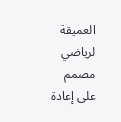العميقة لرياضي مصمم على إعادة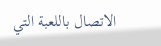الاتصال باللعبة التي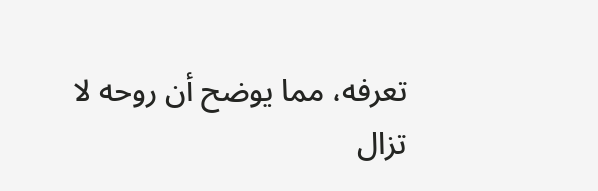تعرفه، مما يوضح أن روحه لا تزال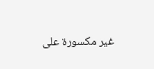غير مكسورة على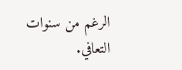الرغم من سنوات التعافي.